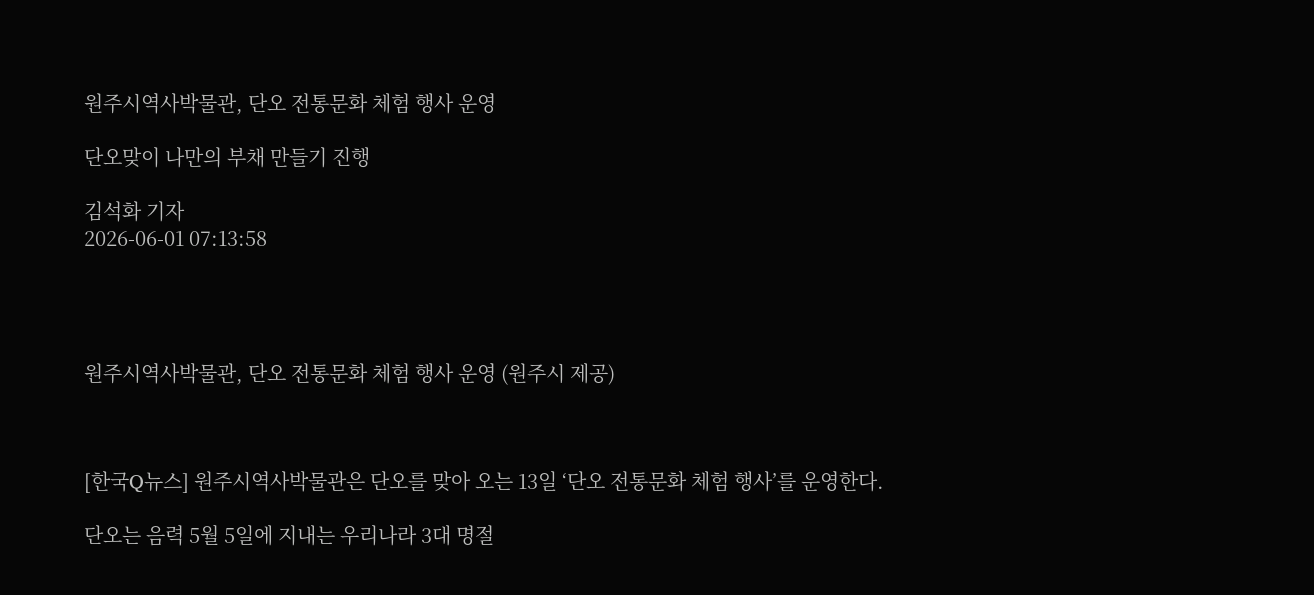원주시역사박물관, 단오 전통문화 체험 행사 운영

단오맞이 나만의 부채 만들기 진행

김석화 기자
2026-06-01 07:13:58




원주시역사박물관, 단오 전통문화 체험 행사 운영 (원주시 제공)



[한국Q뉴스] 원주시역사박물관은 단오를 맞아 오는 13일 ‘단오 전통문화 체험 행사’를 운영한다.

단오는 음력 5월 5일에 지내는 우리나라 3대 명절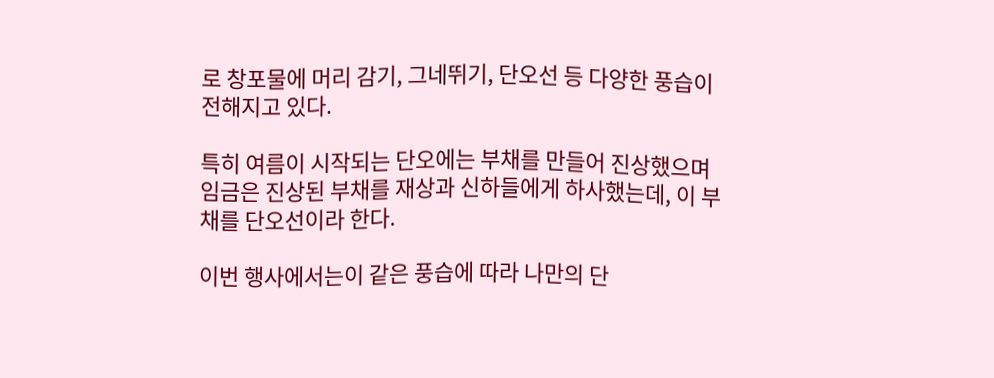로 창포물에 머리 감기, 그네뛰기, 단오선 등 다양한 풍습이 전해지고 있다.

특히 여름이 시작되는 단오에는 부채를 만들어 진상했으며 임금은 진상된 부채를 재상과 신하들에게 하사했는데, 이 부채를 단오선이라 한다.

이번 행사에서는이 같은 풍습에 따라 나만의 단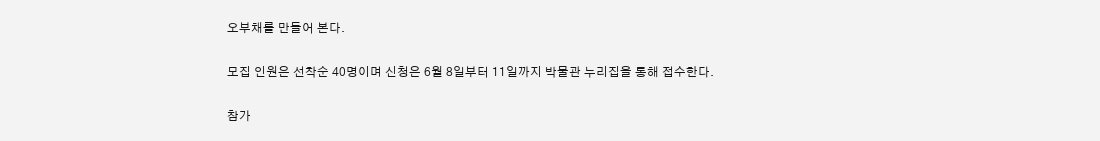오부채를 만들어 본다.

모집 인원은 선착순 40명이며 신청은 6월 8일부터 11일까지 박물관 누리집을 통해 접수한다.

참가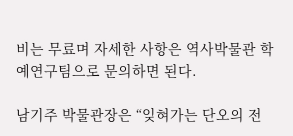비는 무료며 자세한 사항은 역사박물관 학예연구팀으로 문의하면 된다.

남기주 박물관장은 “잊혀가는 단오의 전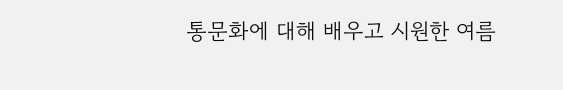통문화에 대해 배우고 시원한 여름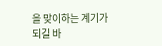을 맞이하는 계기가 되길 바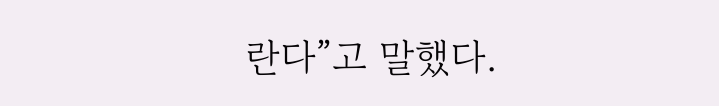란다”고 말했다.